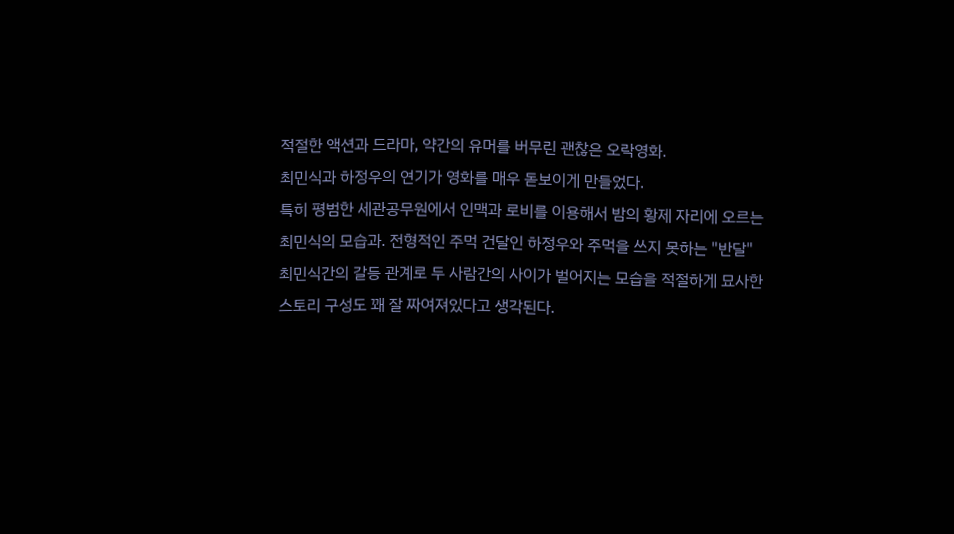적절한 액션과 드라마, 약간의 유머를 버무린 괜찮은 오락영화.
최민식과 하정우의 연기가 영화를 매우 돋보이게 만들었다.
특히 평범한 세관공무원에서 인맥과 로비를 이용해서 밤의 황제 자리에 오르는 최민식의 모습과. 전형적인 주먹 건달인 하정우와 주먹을 쓰지 못하는 "반달" 최민식간의 갈등 관계로 두 사람간의 사이가 벌어지는 모습을 적절하게 묘사한 스토리 구성도 꽤 잘 짜여져있다고 생각된다.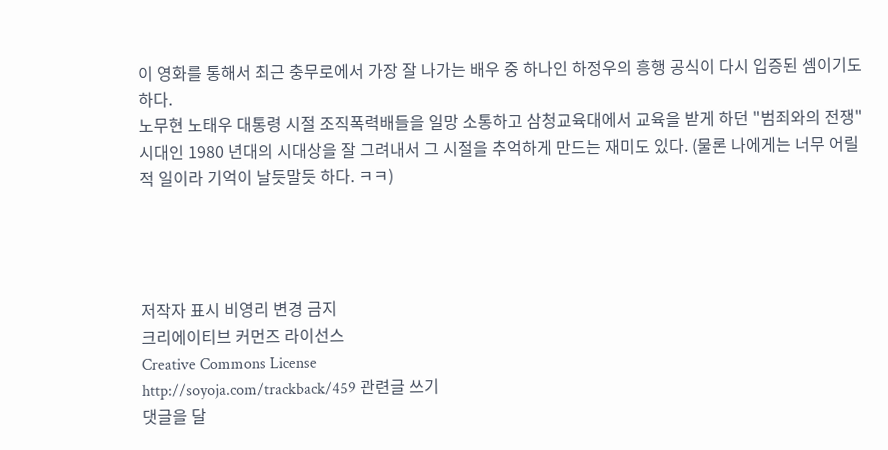이 영화를 통해서 최근 충무로에서 가장 잘 나가는 배우 중 하나인 하정우의 흥행 공식이 다시 입증된 셈이기도 하다.
노무현 노태우 대통령 시절 조직폭력배들을 일망 소통하고 삼청교육대에서 교육을 받게 하던 "범죄와의 전쟁" 시대인 1980 년대의 시대상을 잘 그려내서 그 시절을 추억하게 만드는 재미도 있다. (물론 나에게는 너무 어릴 적 일이라 기억이 날듯말듯 하다. ㅋㅋ)




저작자 표시 비영리 변경 금지
크리에이티브 커먼즈 라이선스
Creative Commons License
http://soyoja.com/trackback/459 관련글 쓰기
댓글을 달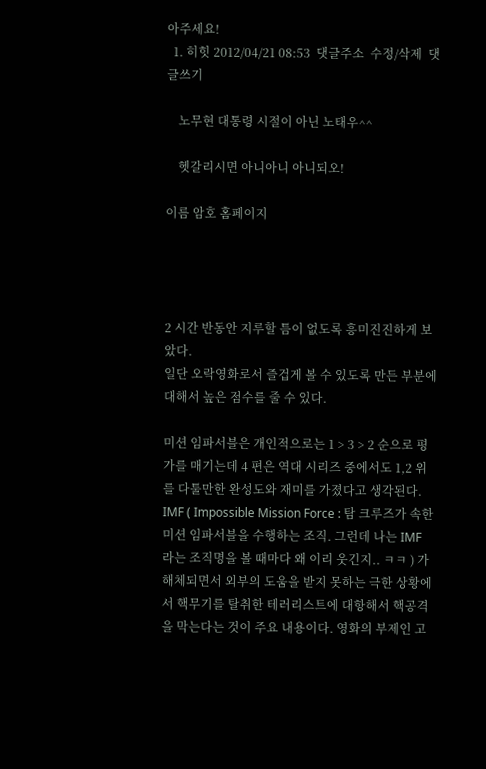아주세요!
  1. 히힛 2012/04/21 08:53  댓글주소  수정/삭제  댓글쓰기

    노무현 대통령 시절이 아닌 노태우^^

    헷갈리시면 아니아니 아니되오!

이름 암호 홈페이지




2 시간 반동안 지루할 틈이 없도록 흥미진진하게 보았다.
일단 오락영화로서 즐겁게 볼 수 있도록 만든 부분에 대해서 높은 점수를 줄 수 있다.

미션 임파서블은 개인적으로는 1 > 3 > 2 순으로 평가를 매기는데 4 편은 역대 시리즈 중에서도 1,2 위를 다툴만한 완성도와 재미를 가졌다고 생각된다.  IMF ( Impossible Mission Force : 탐 크루즈가 속한 미션 임파서블을 수행하는 조직. 그런데 나는 IMF 라는 조직명을 볼 때마다 왜 이리 웃긴지.. ㅋㅋ ) 가 해체되면서 외부의 도움을 받지 못하는 극한 상황에서 핵무기를 탈취한 테러리스트에 대항해서 핵공격을 막는다는 것이 주요 내용이다. 영화의 부제인 고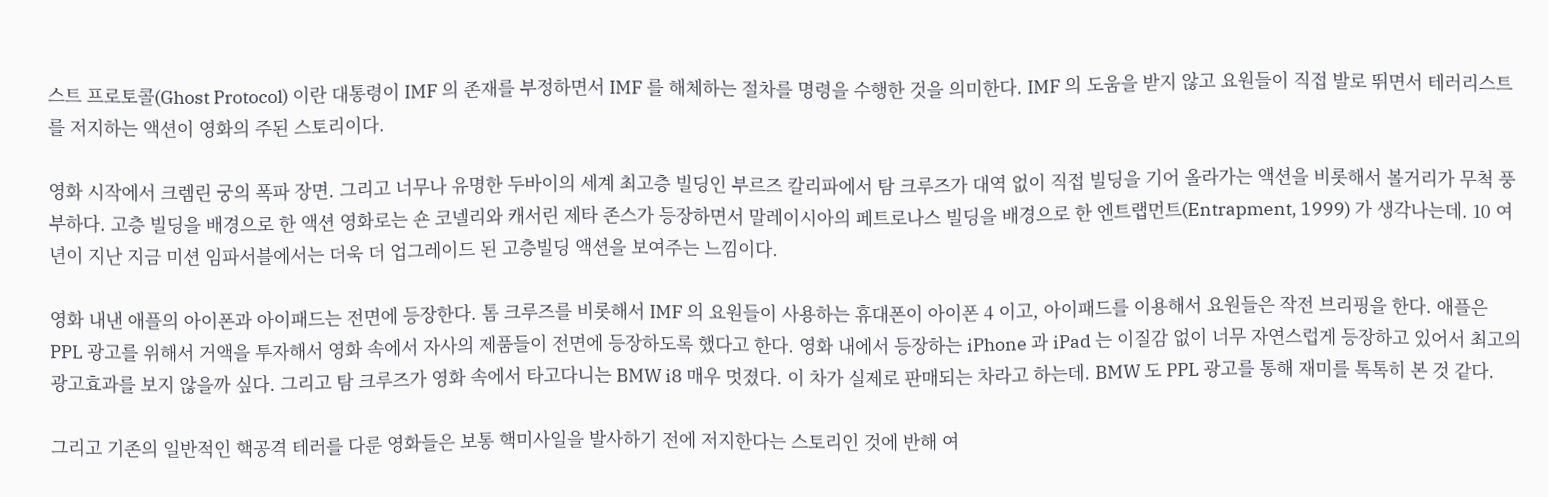스트 프로토콜(Ghost Protocol) 이란 대통령이 IMF 의 존재를 부정하면서 IMF 를 해체하는 절차를 명령을 수행한 것을 의미한다. IMF 의 도움을 받지 않고 요원들이 직접 발로 뛰면서 테러리스트를 저지하는 액션이 영화의 주된 스토리이다.

영화 시작에서 크렘린 궁의 폭파 장면. 그리고 너무나 유명한 두바이의 세계 최고층 빌딩인 부르즈 칼리파에서 탐 크루즈가 대역 없이 직접 빌딩을 기어 올라가는 액션을 비롯해서 볼거리가 무척 풍부하다. 고층 빌딩을 배경으로 한 액션 영화로는 숀 코넬리와 캐서린 제타 존스가 등장하면서 말레이시아의 페트로나스 빌딩을 배경으로 한 엔트랩먼트(Entrapment, 1999) 가 생각나는데. 10 여년이 지난 지금 미션 임파서블에서는 더욱 더 업그레이드 된 고층빌딩 액션을 보여주는 느낌이다.

영화 내낸 애플의 아이폰과 아이패드는 전면에 등장한다. 톰 크루즈를 비롯해서 IMF 의 요원들이 사용하는 휴대폰이 아이폰 4 이고, 아이패드를 이용해서 요원들은 작전 브리핑을 한다. 애플은 PPL 광고를 위해서 거액을 투자해서 영화 속에서 자사의 제품들이 전면에 등장하도록 했다고 한다. 영화 내에서 등장하는 iPhone 과 iPad 는 이질감 없이 너무 자연스럽게 등장하고 있어서 최고의 광고효과를 보지 않을까 싶다. 그리고 탐 크루즈가 영화 속에서 타고다니는 BMW i8 매우 멋졌다. 이 차가 실제로 판매되는 차라고 하는데. BMW 도 PPL 광고를 통해 재미를 톡톡히 본 것 같다.

그리고 기존의 일반적인 핵공격 테러를 다룬 영화들은 보통 핵미사일을 발사하기 전에 저지한다는 스토리인 것에 반해 여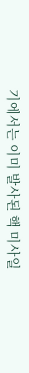기에서는 이미 발사된 핵 미사일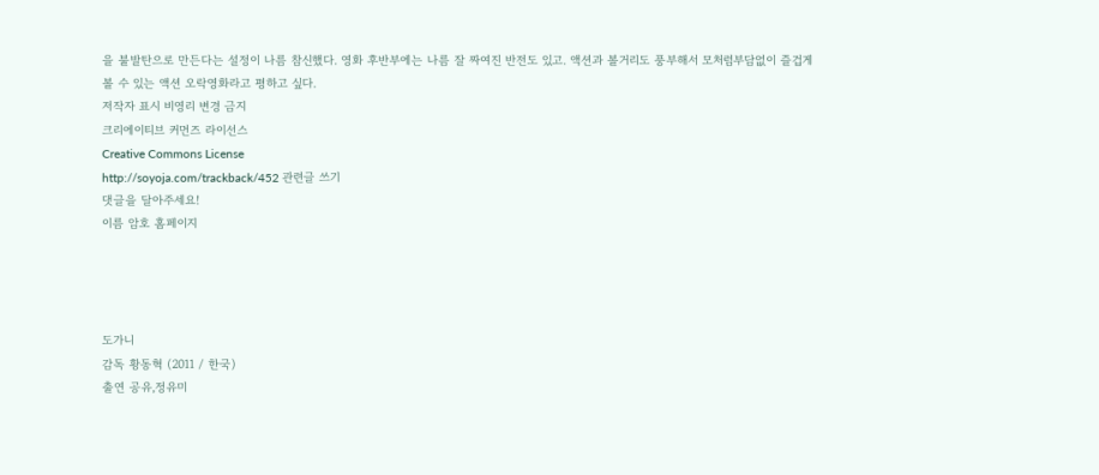을 불발탄으로 만든다는 설정이 나름 참신했다. 영화 후반부에는 나름 잘 짜여진 반전도 있고. 액션과 볼거리도 풍부해서 모처럼부담없이 즐겁게 볼 수 있는 액션 오락영화라고 평하고 싶다.
저작자 표시 비영리 변경 금지
크리에이티브 커먼즈 라이선스
Creative Commons License
http://soyoja.com/trackback/452 관련글 쓰기
댓글을 달아주세요!
이름 암호 홈페이지




도가니
감독 황동혁 (2011 / 한국)
출연 공유,정유미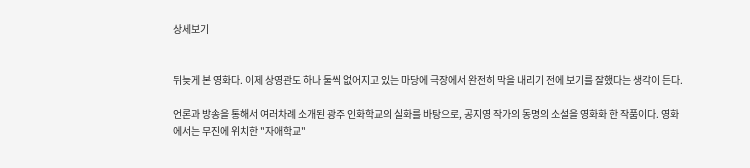상세보기


뒤늦게 본 영화다. 이제 상영관도 하나 둘씩 없어지고 있는 마당에 극장에서 완전히 막을 내리기 전에 보기를 잘했다는 생각이 든다.

언론과 방송을 통해서 여러차례 소개된 광주 인화학교의 실화를 바탕으로, 공지영 작가의 동명의 소설을 영화화 한 작품이다. 영화에서는 무진에 위치한 "자애학교"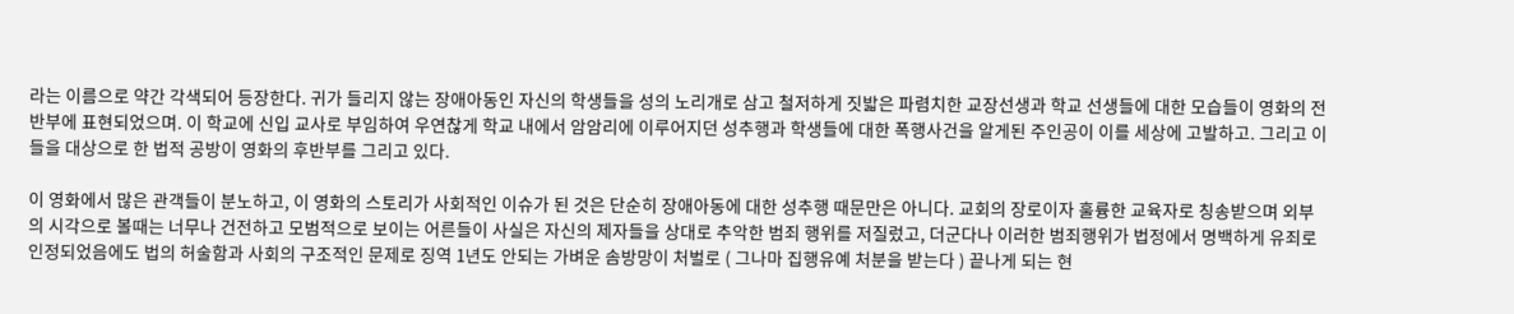라는 이름으로 약간 각색되어 등장한다. 귀가 들리지 않는 장애아동인 자신의 학생들을 성의 노리개로 삼고 철저하게 짓밟은 파렴치한 교장선생과 학교 선생들에 대한 모습들이 영화의 전반부에 표현되었으며. 이 학교에 신입 교사로 부임하여 우연찮게 학교 내에서 암암리에 이루어지던 성추행과 학생들에 대한 폭행사건을 알게된 주인공이 이를 세상에 고발하고. 그리고 이들을 대상으로 한 법적 공방이 영화의 후반부를 그리고 있다.

이 영화에서 많은 관객들이 분노하고, 이 영화의 스토리가 사회적인 이슈가 된 것은 단순히 장애아동에 대한 성추행 때문만은 아니다. 교회의 장로이자 훌륭한 교육자로 칭송받으며 외부의 시각으로 볼때는 너무나 건전하고 모범적으로 보이는 어른들이 사실은 자신의 제자들을 상대로 추악한 범죄 행위를 저질렀고, 더군다나 이러한 범죄행위가 법정에서 명백하게 유죄로 인정되었음에도 법의 허술함과 사회의 구조적인 문제로 징역 1년도 안되는 가벼운 솜방망이 처벌로 ( 그나마 집행유예 처분을 받는다 ) 끝나게 되는 현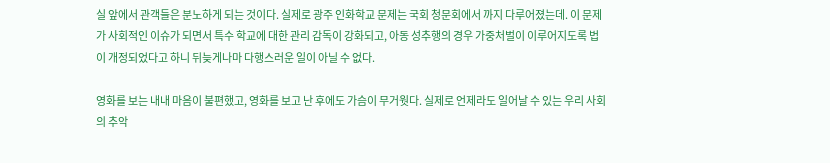실 앞에서 관객들은 분노하게 되는 것이다. 실제로 광주 인화학교 문제는 국회 청문회에서 까지 다루어졌는데. 이 문제가 사회적인 이슈가 되면서 특수 학교에 대한 관리 감독이 강화되고, 아동 성추행의 경우 가중처벌이 이루어지도록 법이 개정되었다고 하니 뒤늦게나마 다행스러운 일이 아닐 수 없다.

영화를 보는 내내 마음이 불편했고, 영화를 보고 난 후에도 가슴이 무거웟다. 실제로 언제라도 일어날 수 있는 우리 사회의 추악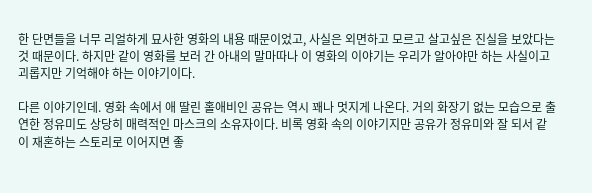한 단면들을 너무 리얼하게 묘사한 영화의 내용 때문이었고, 사실은 외면하고 모르고 살고싶은 진실을 보았다는 것 때문이다. 하지만 같이 영화를 보러 간 아내의 말마따나 이 영화의 이야기는 우리가 알아야만 하는 사실이고 괴롭지만 기억해야 하는 이야기이다.

다른 이야기인데. 영화 속에서 애 딸린 홀애비인 공유는 역시 꽤나 멋지게 나온다. 거의 화장기 없는 모습으로 출연한 정유미도 상당히 매력적인 마스크의 소유자이다. 비록 영화 속의 이야기지만 공유가 정유미와 잘 되서 같이 재혼하는 스토리로 이어지면 좋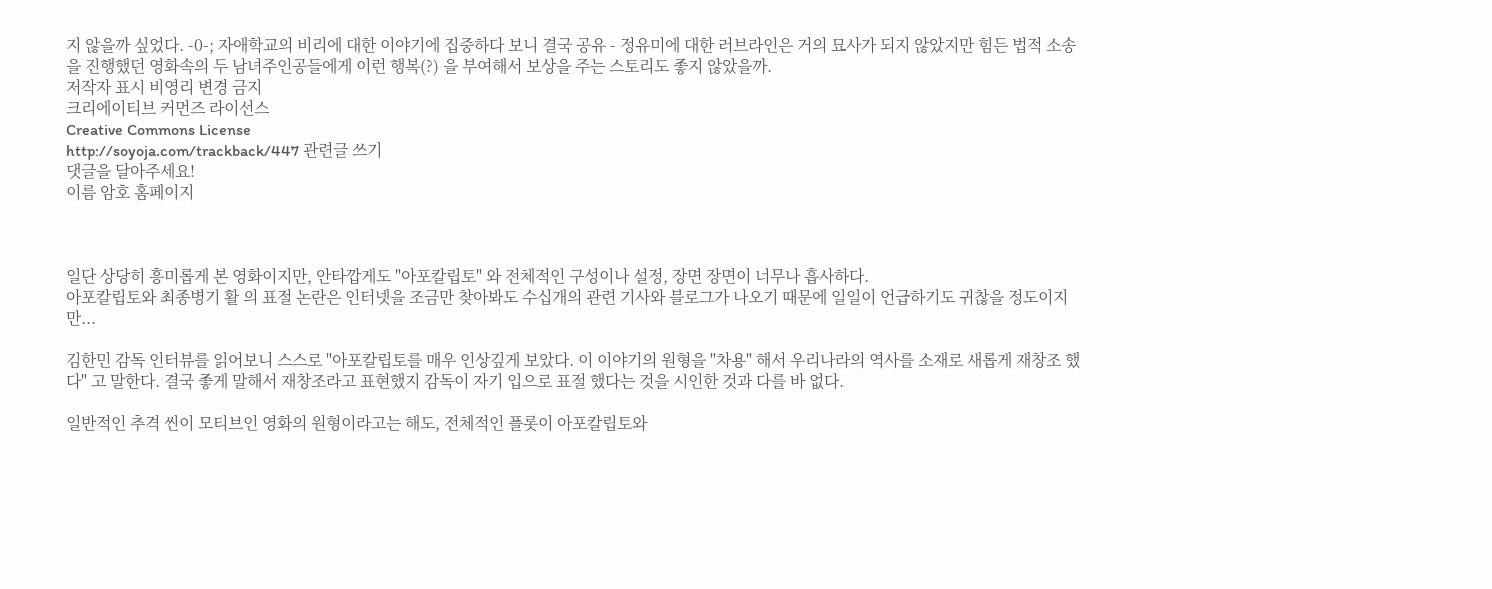지 않을까 싶었다. -0-; 자애학교의 비리에 대한 이야기에 집중하다 보니 결국 공유 - 정유미에 대한 러브라인은 거의 묘사가 되지 않았지만 힘든 법적 소송을 진행했던 영화속의 두 남녀주인공들에게 이런 행복(?) 을 부여해서 보상을 주는 스토리도 좋지 않았을까.
저작자 표시 비영리 변경 금지
크리에이티브 커먼즈 라이선스
Creative Commons License
http://soyoja.com/trackback/447 관련글 쓰기
댓글을 달아주세요!
이름 암호 홈페이지



일단 상당히 흥미롭게 본 영화이지만, 안타깝게도 "아포칼립토" 와 전체적인 구성이나 설정, 장면 장면이 너무나 흡사하다.
아포칼립토와 최종병기 활 의 표절 논란은 인터넷을 조금만 찾아봐도 수십개의 관련 기사와 블로그가 나오기 때문에 일일이 언급하기도 귀찮을 정도이지만...

김한민 감독 인터뷰를 읽어보니 스스로 "아포칼립토를 매우 인상깊게 보았다. 이 이야기의 원형을 "차용" 해서 우리나라의 역사를 소재로 새롭게 재창조 했다" 고 말한다. 결국 좋게 말해서 재창조라고 표현했지 감독이 자기 입으로 표절 했다는 것을 시인한 것과 다를 바 없다.

일반적인 추격 씬이 모티브인 영화의 원형이라고는 해도, 전체적인 플롯이 아포칼립토와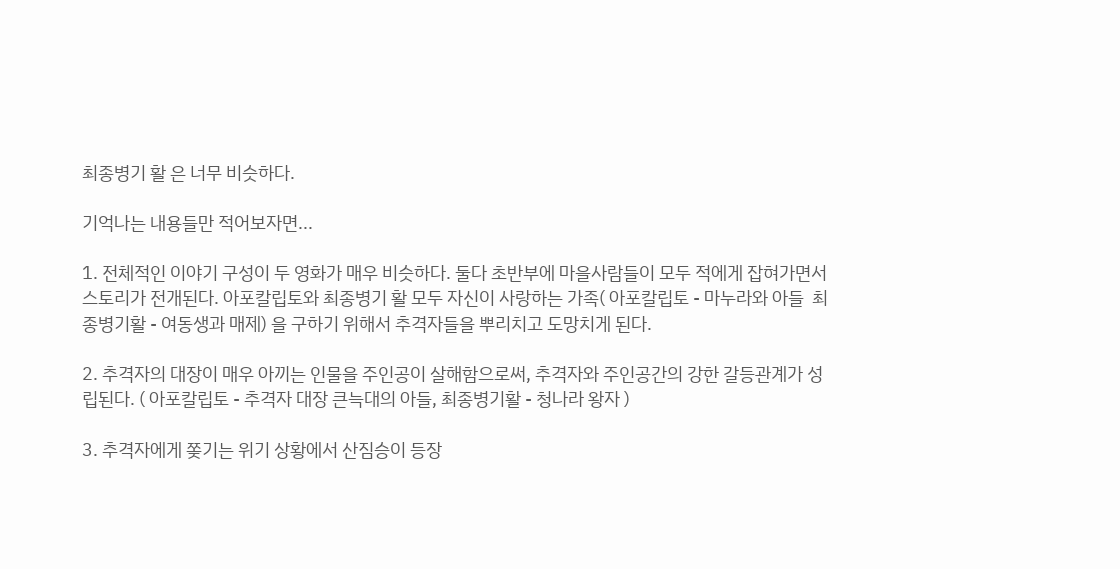최종병기 활 은 너무 비슷하다.

기억나는 내용들만 적어보자면...

1. 전체적인 이야기 구성이 두 영화가 매우 비슷하다. 둘다 초반부에 마을사람들이 모두 적에게 잡혀가면서 스토리가 전개된다. 아포칼립토와 최종병기 활 모두 자신이 사랑하는 가족( 아포칼립토 - 마누라와 아들  최종병기활 - 여동생과 매제) 을 구하기 위해서 추격자들을 뿌리치고 도망치게 된다.

2. 추격자의 대장이 매우 아끼는 인물을 주인공이 살해함으로써, 추격자와 주인공간의 강한 갈등관계가 성립된다. ( 아포칼립토 - 추격자 대장 큰늑대의 아들, 최종병기활 - 청나라 왕자 )

3. 추격자에게 쫒기는 위기 상황에서 산짐승이 등장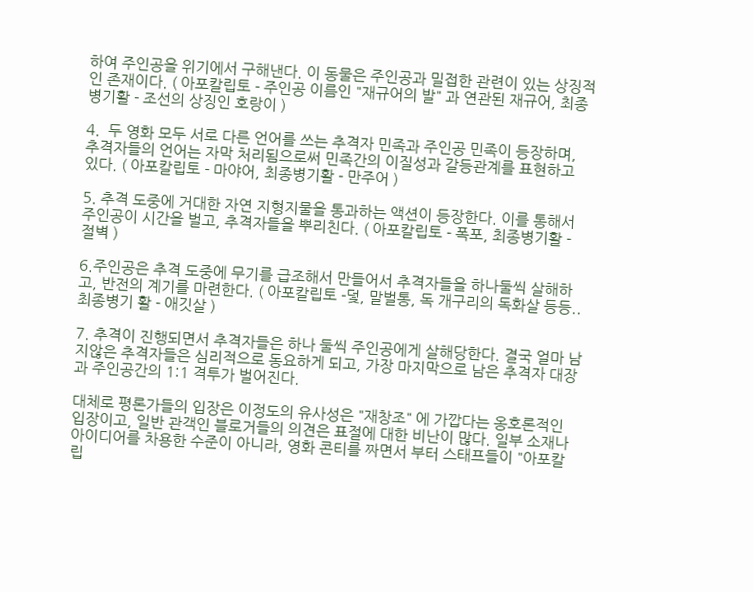하여 주인공을 위기에서 구해낸다. 이 동물은 주인공과 밀접한 관련이 있는 상징적인 존재이다. ( 아포칼립토 - 주인공 이름인 "재규어의 발" 과 연관된 재규어, 최종병기활 - 조선의 상징인 호랑이 )

4.  두 영화 모두 서로 다른 언어를 쓰는 추격자 민족과 주인공 민족이 등장하며, 추격자들의 언어는 자막 처리됨으로써 민족간의 이질성과 갈등관계를 표현하고 있다. ( 아포칼립토 - 마야어, 최종병기활 - 만주어 )

5. 추격 도중에 거대한 자연 지형지물을 통과하는 액션이 등장한다. 이를 통해서 주인공이 시간을 벌고, 추격자들을 뿌리친다. ( 아포칼립토 - 폭포, 최종병기활 - 절벽 )

6.주인공은 추격 도중에 무기를 급조해서 만들어서 추격자들을 하나둘씩 살해하고, 반전의 계기를 마련한다. ( 아포칼립토 -덫, 말벌통, 독 개구리의 독화살 등등..  최종병기 활 - 애깃살 )

7. 추격이 진행되면서 추격자들은 하나 둘씩 주인공에게 살해당한다. 결국 얼마 남지않은 추격자들은 심리적으로 동요하게 되고, 가장 마지막으로 남은 추격자 대장과 주인공간의 1:1 격투가 벌어진다.

대체로 평론가들의 입장은 이정도의 유사성은 "재창조" 에 가깝다는 옹호론적인 입장이고, 일반 관객인 블로거들의 의견은 표절에 대한 비난이 많다. 일부 소재나 아이디어를 차용한 수준이 아니라, 영화 콘티를 짜면서 부터 스태프들이 "아포칼립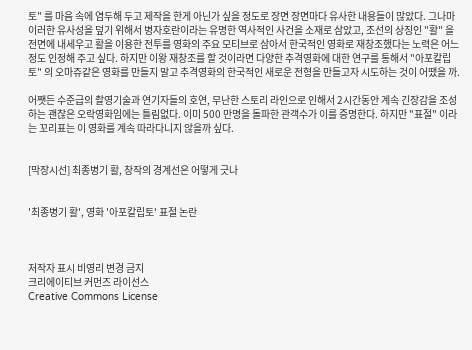토" 를 마음 속에 염두해 두고 제작을 한게 아닌가 싶을 정도로 장면 장면마다 유사한 내용들이 많았다. 그나마 이러한 유사성을 덮기 위해서 병자호란이라는 유명한 역사적인 사건을 소재로 삼았고, 조선의 상징인 "활" 을 전면에 내세우고 활을 이용한 전투를 영화의 주요 모티브로 삼아서 한국적인 영화로 재창조했다는 노력은 어느정도 인정해 주고 싶다. 하지만 이왕 재창조를 할 것이라면 다양한 추격영화에 대한 연구를 통해서 "아포칼립토" 의 오마쥬같은 영화를 만들지 말고 추격영화의 한국적인 새로운 전형을 만들고자 시도하는 것이 어땠을 까.

어쨋든 수준급의 촬영기술과 연기자들의 호연, 무난한 스토리 라인으로 인해서 2시간동안 계속 긴장감을 조성하는 괜찮은 오락영화임에는 틀림없다. 이미 500 만명을 돌파한 관객수가 이를 증명한다. 하지만 "표절" 이라는 꼬리표는 이 영화를 계속 따라다니지 않을까 싶다.


[막장시선] 최종병기 활, 창작의 경계선은 어떻게 긋나


'최종병기 활', 영화 '아포칼립토' 표절 논란



저작자 표시 비영리 변경 금지
크리에이티브 커먼즈 라이선스
Creative Commons License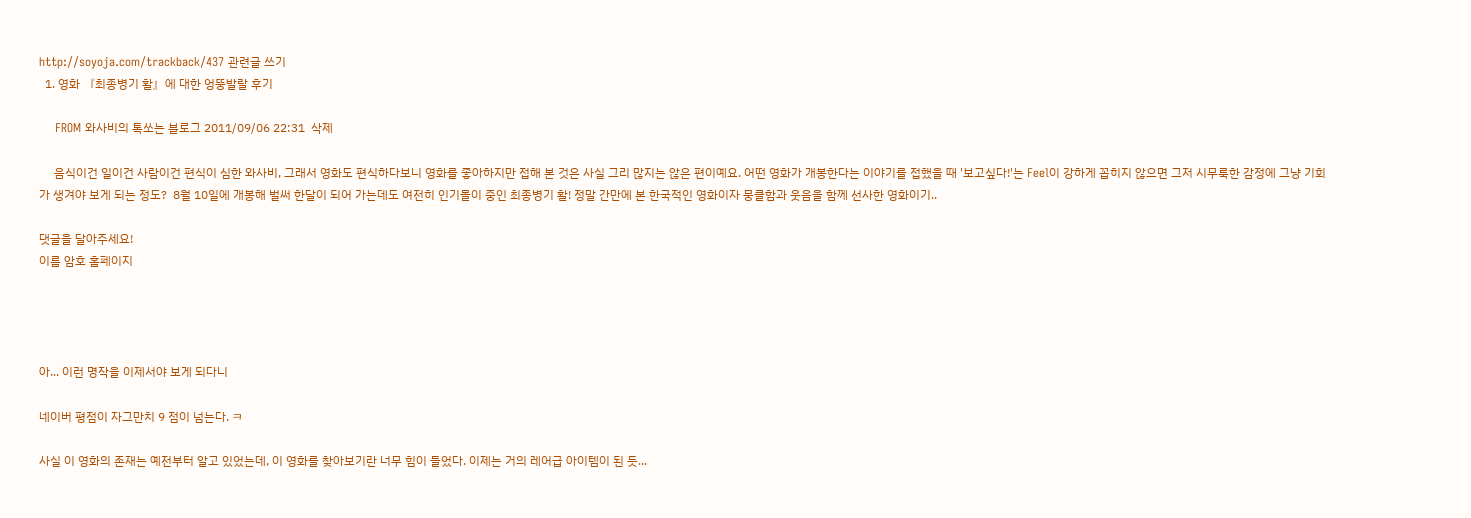http://soyoja.com/trackback/437 관련글 쓰기
  1. 영화 『최종병기 활』에 대한 엉뚱발랄 후기

    FROM 와사비의 톡쏘는 블로그 2011/09/06 22:31  삭제

     음식이건 일이건 사람이건 편식이 심한 와사비, 그래서 영화도 편식하다보니 영화를 좋아하지만 접해 본 것은 사실 그리 많지는 않은 편이예요. 어떤 영화가 개봉한다는 이야기를 접했을 때 '보고싶다!'는 Feel이 강하게 꼽히지 않으면 그저 시무룩한 감정에 그냥 기회가 생겨야 보게 되는 정도?  8월 10일에 개봉해 벌써 한달이 되어 가는데도 여전히 인기몰이 중인 최종병기 활! 정말 간만에 본 한국적인 영화이자 뭉클함과 웃음을 함께 선사한 영화이기..

댓글을 달아주세요!
이름 암호 홈페이지




아... 이런 명작을 이제서야 보게 되다니

네이버 평점이 자그만치 9 점이 넘는다. ㅋ

사실 이 영화의 존재는 예전부터 알고 있었는데, 이 영화를 찾아보기란 너무 힘이 들었다. 이제는 거의 레어급 아이템이 된 듯...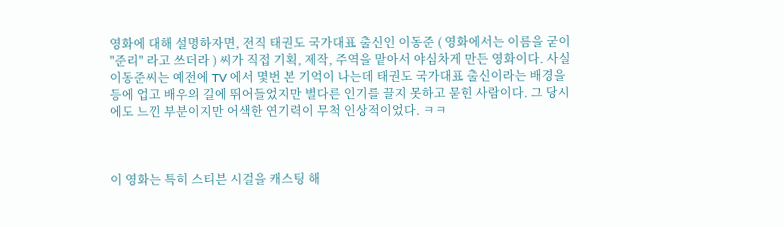영화에 대해 설명하자면, 전직 태권도 국가대표 출신인 이동준 ( 영화에서는 이름을 굳이 "준리" 라고 쓰더라 ) 씨가 직접 기획, 제작, 주역을 맡아서 야심차게 만든 영화이다. 사실 이동준씨는 예전에 TV 에서 몇번 본 기억이 나는데 태권도 국가대표 출신이라는 배경을 등에 업고 배우의 길에 뛰어들었지만 별다른 인기를 끌지 못하고 묻힌 사람이다. 그 당시에도 느낀 부분이지만 어색한 연기력이 무척 인상적이었다. ㅋㅋ



이 영화는 특히 스티븐 시걸을 캐스팅 해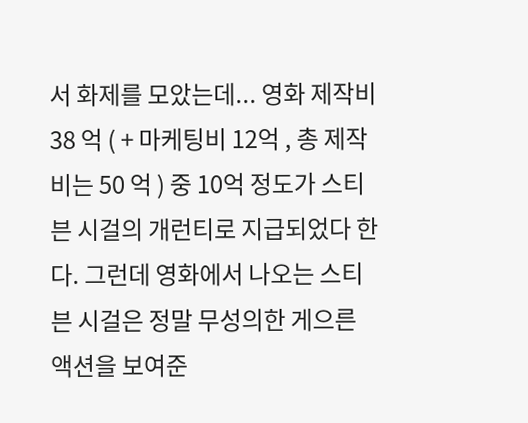서 화제를 모았는데... 영화 제작비 38 억 ( + 마케팅비 12억 , 총 제작비는 50 억 ) 중 10억 정도가 스티븐 시걸의 개런티로 지급되었다 한다. 그런데 영화에서 나오는 스티븐 시걸은 정말 무성의한 게으른 액션을 보여준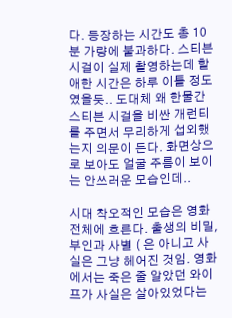다. 등장하는 시간도 총 10 분 가량에 불과하다. 스티븐 시걸이 실제 촬영하는데 할애한 시간은 하루 이틀 정도였을듯.. 도대체 왜 한물간 스티븐 시걸을 비싼 개런티를 주면서 무리하게 섭외했는지 의문이 든다. 화면상으로 보아도 얼굴 주름이 보이는 안쓰러운 모습인데..

시대 착오적인 모습은 영화 전체에 흐른다. 출생의 비밀, 부인과 사별 ( 은 아니고 사실은 그냥 헤어진 것임. 영화에서는 죽은 줄 알았던 와이프가 사실은 살아있었다는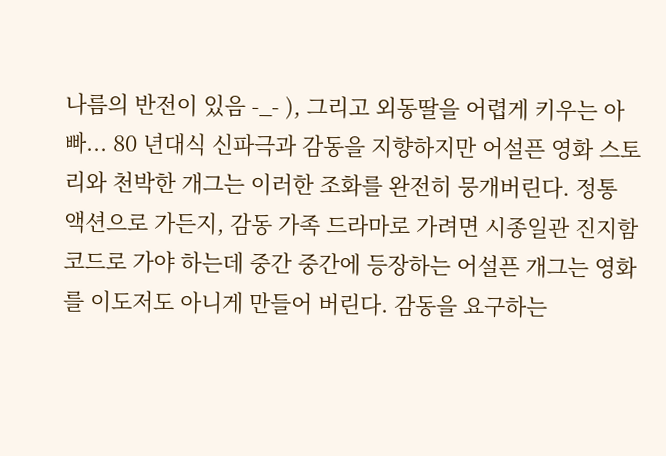나름의 반전이 있음 -_- ), 그리고 외동딸을 어렵게 키우는 아빠... 80 년대식 신파극과 감동을 지향하지만 어설픈 영화 스토리와 천박한 개그는 이러한 조화를 완전히 뭉개버린다. 정통 액션으로 가든지, 감동 가족 드라마로 가려면 시종일관 진지함 코드로 가야 하는데 중간 중간에 등장하는 어설픈 개그는 영화를 이도저도 아니게 만들어 버린다. 감동을 요구하는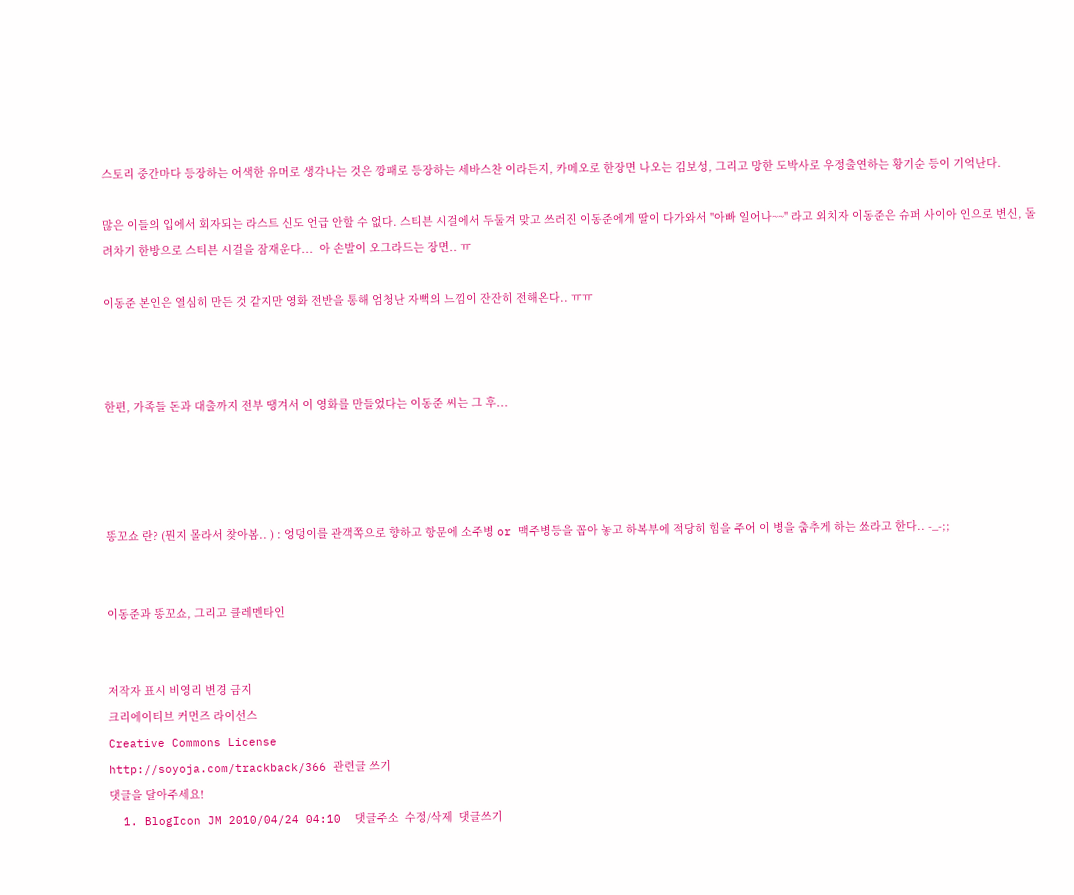스토리 중간마다 등장하는 어색한 유머로 생각나는 것은 깡패로 등장하는 세바스찬 이라든지, 카메오로 한장면 나오는 김보성, 그리고 망한 도박사로 우정출연하는 황기순 등이 기억난다.

많은 이들의 입에서 회자되는 라스트 신도 언급 안할 수 없다. 스티븐 시걸에서 두둘겨 맞고 쓰러진 이동준에게 딸이 다가와서 "아빠 일어나~~" 라고 외치자 이동준은 슈퍼 사이아 인으로 변신, 돌려차기 한방으로 스티븐 시걸을 잠재운다...  아 손발이 오그라드는 장면.. ㅠ

이동준 본인은 열심히 만든 것 같지만 영화 전반을 통해 엄청난 자뻑의 느낌이 잔잔히 전해온다.. ㅠㅠ



한편, 가족들 돈과 대출까지 전부 땡겨서 이 영화를 만들었다는 이동준 씨는 그 후...




똥꼬쇼 란? (뭔지 몰라서 찾아봄.. ) : 엉덩이를 관객쪽으로 향하고 항문에 소주병 or 맥주병등을 꼽아 놓고 하복부에 적당히 힘을 주어 이 병을 춤추게 하는 쑈라고 한다.. -_-;;


이동준과 똥꼬쇼, 그리고 클레멘타인


저작자 표시 비영리 변경 금지
크리에이티브 커먼즈 라이선스
Creative Commons License
http://soyoja.com/trackback/366 관련글 쓰기
댓글을 달아주세요!
  1. BlogIcon JM 2010/04/24 04:10  댓글주소  수정/삭제  댓글쓰기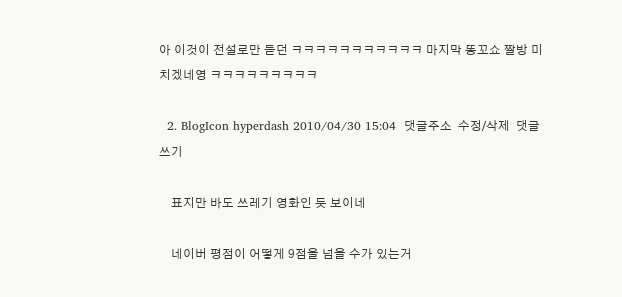아 이것이 전설로만 듣던 ㅋㅋㅋㅋㅋㅋㅋㅋㅋㅋㅋ 마지막 똥꼬쇼 짤방 미치겠네영 ㅋㅋㅋㅋㅋㅋㅋㅋㅋ

  2. BlogIcon hyperdash 2010/04/30 15:04  댓글주소  수정/삭제  댓글쓰기

    표지만 바도 쓰레기 영화인 듯 보이네

    네이버 평점이 어떻게 9점을 넘을 수가 있는거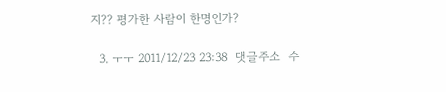지?? 평가한 사람이 한명인가?

  3. ㅜㅜ 2011/12/23 23:38  댓글주소  수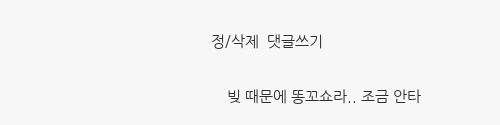정/삭제  댓글쓰기

    빚 때문에 똥꼬쇼라.. 조금 안타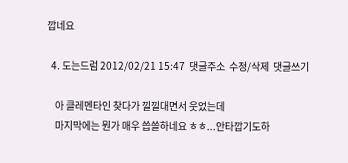깝네요

  4. 도는드럼 2012/02/21 15:47  댓글주소  수정/삭제  댓글쓰기

    아 클레멘타인 찾다가 낄낄대면서 웃었는데
    마지막에는 뭔가 매우 씁쓸하네요 ㅎㅎ...안타깝기도하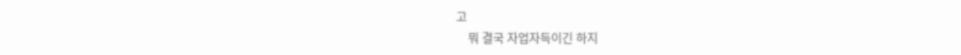고
    뭐 결국 자업자득이긴 하지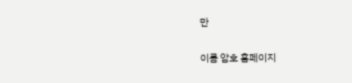만

이름 암호 홈페이지